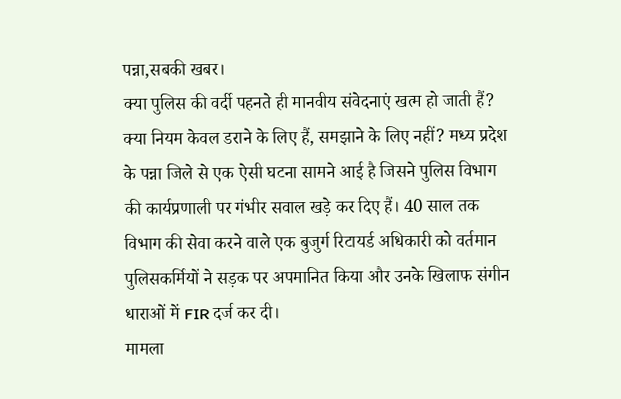पन्ना,सबकी खबर।
क्या पुलिस की वर्दी पहनते ही मानवीय संवेदनाएं खत्म हो जाती हैं? क्या नियम केवल डराने के लिए हैं, समझाने के लिए नहीं? मध्य प्रदेश के पन्ना जिले से एक ऐसी घटना सामने आई है जिसने पुलिस विभाग की कार्यप्रणाली पर गंभीर सवाल खड़े कर दिए हैं। 40 साल तक विभाग की सेवा करने वाले एक बुजुर्ग रिटायर्ड अधिकारी को वर्तमान पुलिसकर्मियों ने सड़क पर अपमानित किया और उनके खिलाफ संगीन धाराओं में FIR दर्ज कर दी।
मामला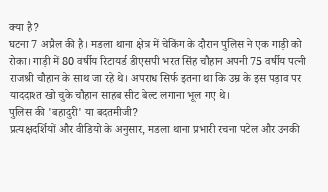क्या है?
घटना 7 अप्रैल की है। मडला थाना क्षेत्र में चेकिंग के दौरान पुलिस ने एक गाड़ी को रोका। गाड़ी में 80 वर्षीय रिटायर्ड डीएसपी भरत सिंह चौहान अपनी 75 वर्षीय पत्नी राजश्री चौहान के साथ जा रहे थे। अपराध सिर्फ इतना था कि उम्र के इस पड़ाव पर याददाश्त खो चुके चौहान साहब सीट बेल्ट लगाना भूल गए थे।
पुलिस की 'बहादुरी' या बदतमीजी?
प्रत्यक्षदर्शियों और वीडियो के अनुसार, मडला थाना प्रभारी रचना पटेल और उनकी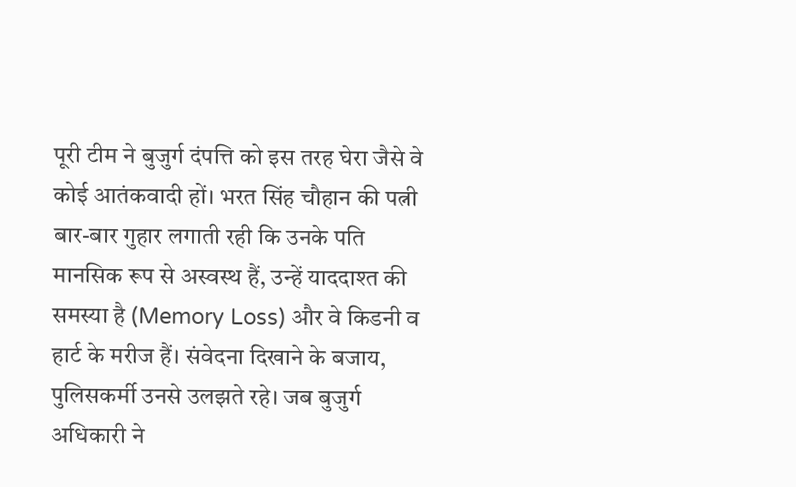पूरी टीम ने बुजुर्ग दंपत्ति को इस तरह घेरा जैसे वे कोई आतंकवादी हों। भरत सिंह चौहान की पत्नी बार-बार गुहार लगाती रही कि उनके पति मानसिक रूप से अस्वस्थ हैं, उन्हें याददाश्त की समस्या है (Memory Loss) और वे किडनी व हार्ट के मरीज हैं। संवेदना दिखाने के बजाय, पुलिसकर्मी उनसे उलझते रहे। जब बुजुर्ग अधिकारी ने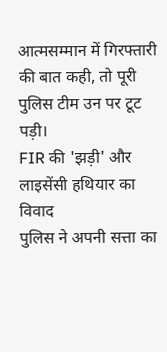आत्मसम्मान में गिरफ्तारी की बात कही, तो पूरी पुलिस टीम उन पर टूट पड़ी।
FIR की 'झड़ी' और लाइसेंसी हथियार का विवाद
पुलिस ने अपनी सत्ता का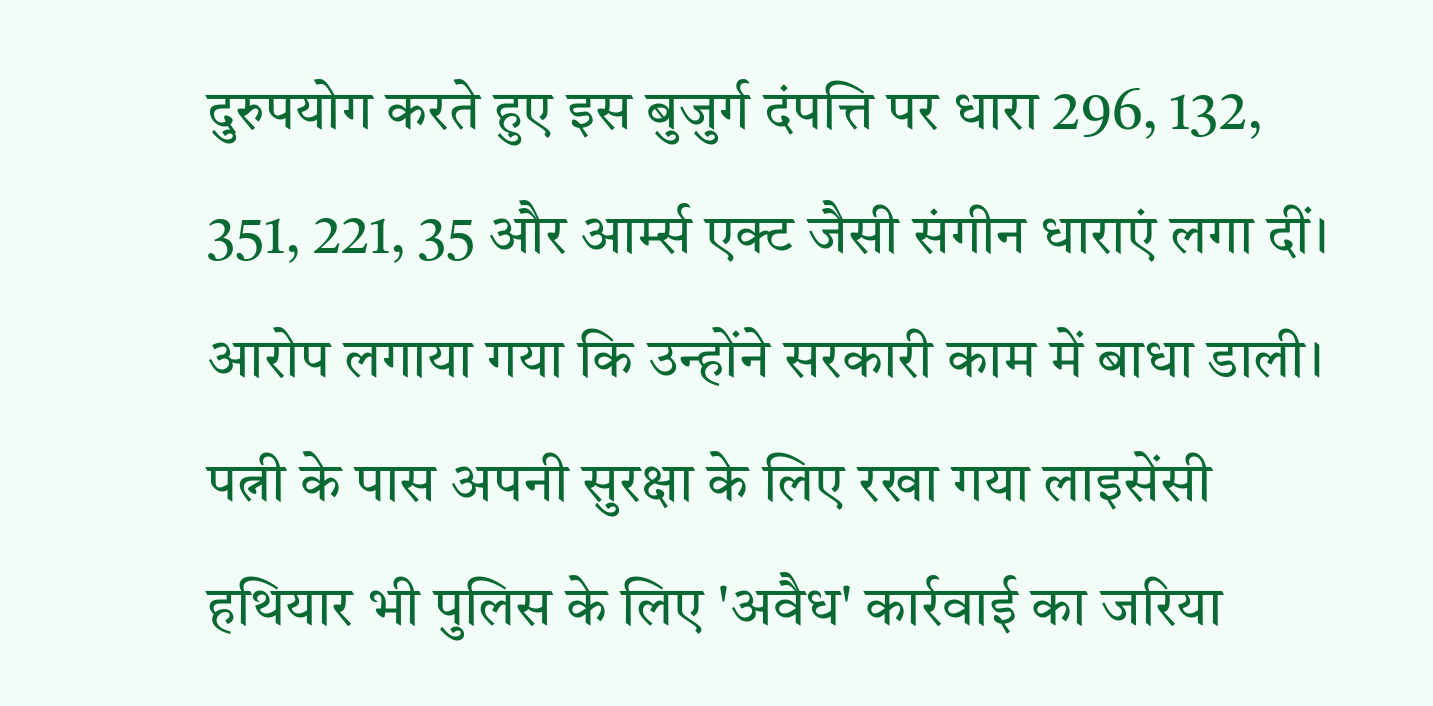दुरुपयोग करते हुए इस बुजुर्ग दंपत्ति पर धारा 296, 132, 351, 221, 35 और आर्म्स एक्ट जैसी संगीन धाराएं लगा दीं। आरोप लगाया गया कि उन्होंने सरकारी काम में बाधा डाली। पत्नी के पास अपनी सुरक्षा के लिए रखा गया लाइसेंसी हथियार भी पुलिस के लिए 'अवैध' कार्रवाई का जरिया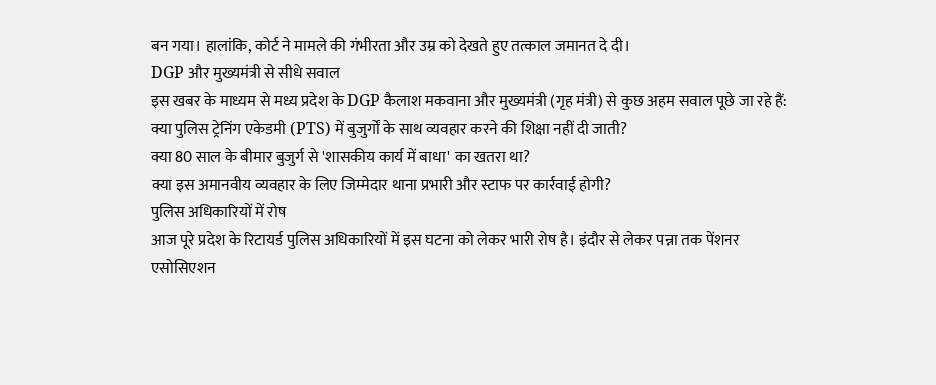बन गया। हालांकि, कोर्ट ने मामले की गंभीरता और उम्र को देखते हुए तत्काल जमानत दे दी।
DGP और मुख्यमंत्री से सीधे सवाल
इस खबर के माध्यम से मध्य प्रदेश के DGP कैलाश मकवाना और मुख्यमंत्री (गृह मंत्री) से कुछ अहम सवाल पूछे जा रहे हैं:
क्या पुलिस ट्रेनिंग एकेडमी (PTS) में बुजुर्गों के साथ व्यवहार करने की शिक्षा नहीं दी जाती?
क्या 80 साल के बीमार बुजुर्ग से 'शासकीय कार्य में बाधा' का खतरा था?
क्या इस अमानवीय व्यवहार के लिए जिम्मेदार थाना प्रभारी और स्टाफ पर कार्रवाई होगी?
पुलिस अधिकारियों में रोष
आज पूरे प्रदेश के रिटायर्ड पुलिस अधिकारियों में इस घटना को लेकर भारी रोष है। इंदौर से लेकर पन्ना तक पेंशनर एसोसिएशन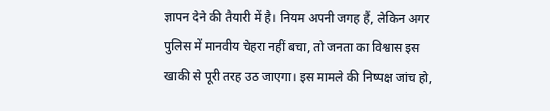ज्ञापन देने की तैयारी में है। नियम अपनी जगह हैं, लेकिन अगर पुलिस में मानवीय चेहरा नहीं बचा, तो जनता का विश्वास इस खाकी से पूरी तरह उठ जाएगा। इस मामले की निष्पक्ष जांच हो,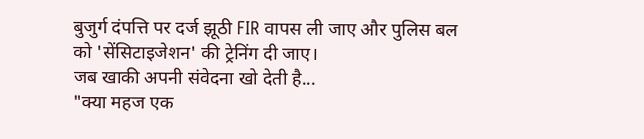बुजुर्ग दंपत्ति पर दर्ज झूठी FIR वापस ली जाए और पुलिस बल को 'सेंसिटाइजेशन' की ट्रेनिंग दी जाए।
जब खाकी अपनी संवेदना खो देती है...
"क्या महज एक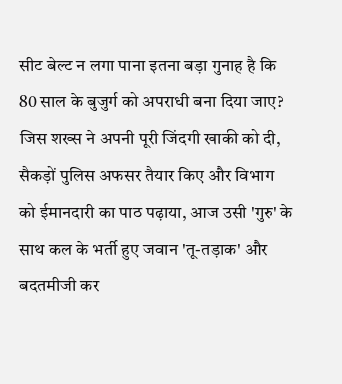सीट बेल्ट न लगा पाना इतना बड़ा गुनाह है कि 80 साल के बुजुर्ग को अपराधी बना दिया जाए? जिस शख्स ने अपनी पूरी जिंदगी खाकी को दी, सैकड़ों पुलिस अफसर तैयार किए और विभाग को ईमानदारी का पाठ पढ़ाया, आज उसी 'गुरु' के साथ कल के भर्ती हुए जवान 'तू-तड़ाक' और बदतमीजी कर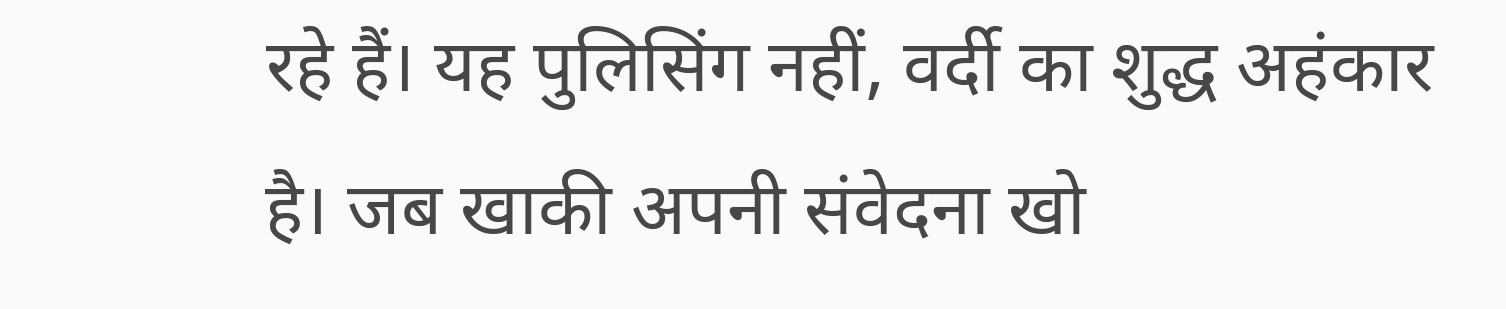रहे हैं। यह पुलिसिंग नहीं, वर्दी का शुद्ध अहंकार है। जब खाकी अपनी संवेदना खो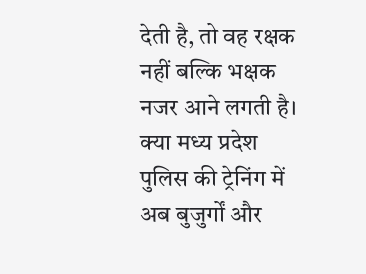देती है, तो वह रक्षक नहीं बल्कि भक्षक नजर आने लगती है। क्या मध्य प्रदेश पुलिस की ट्रेनिंग में अब बुजुर्गों और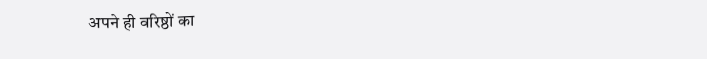अपने ही वरिष्ठों का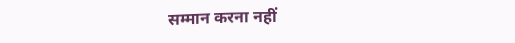सम्मान करना नहीं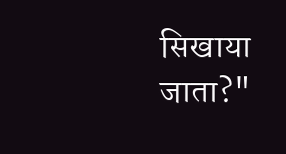सिखाया जाता?"